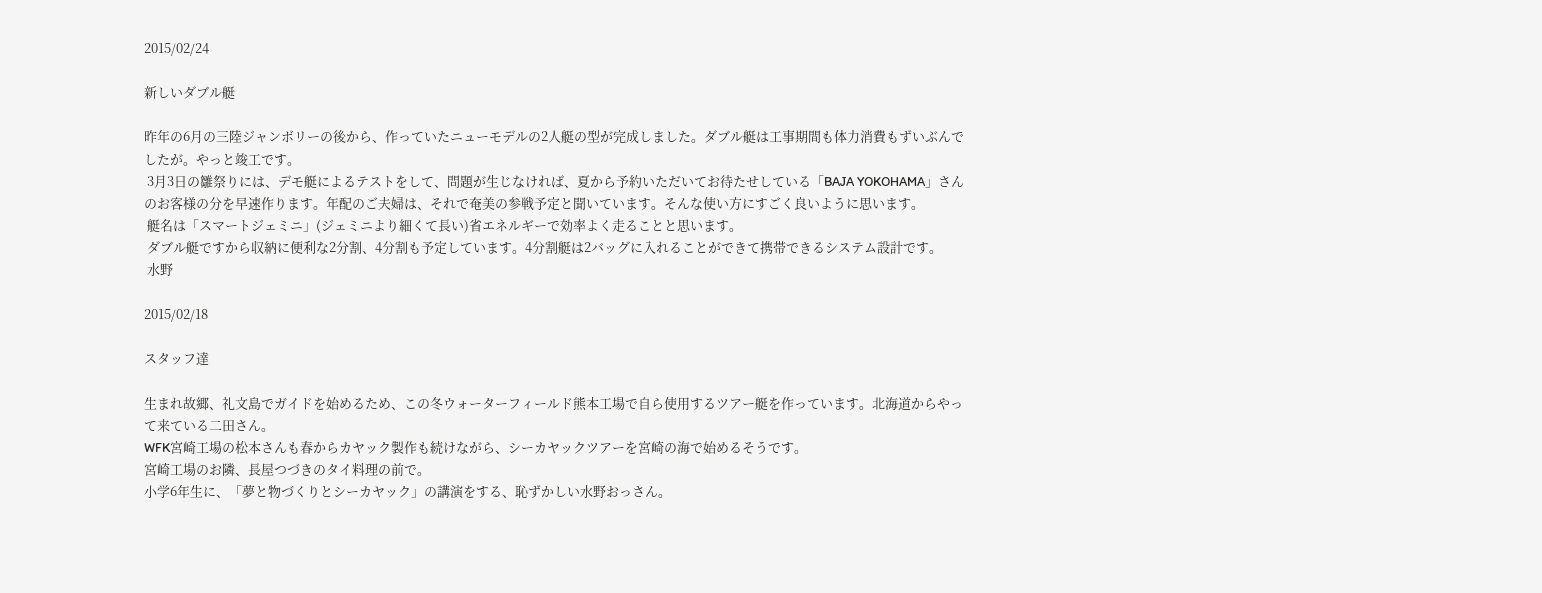2015/02/24

新しいダブル艇

昨年の6月の三陸ジャンボリーの後から、作っていたニューモデルの2人艇の型が完成しました。ダブル艇は工事期間も体力消費もずいぶんでしたが。やっと竣工です。
 3月3日の雛祭りには、デモ艇によるテストをして、問題が生じなければ、夏から予約いただいてお待たせしている「BAJA YOKOHAMA」さんのお客様の分を早速作ります。年配のご夫婦は、それで奄美の参戦予定と聞いています。そんな使い方にすごく良いように思います。
 艇名は「スマートジェミニ」(ジェミニより細くて長い)省エネルギーで効率よく走ることと思います。
 ダブル艇ですから収納に便利な2分割、4分割も予定しています。4分割艇は2バッグに入れることができて携帯できるシステム設計です。
 水野

2015/02/18

スタッフ達

生まれ故郷、礼文島でガイドを始めるため、この冬ウォーターフィールド熊本工場で自ら使用するツアー艇を作っています。北海道からやって来ている二田さん。
WFK宮崎工場の松本さんも春からカヤック製作も続けながら、シーカヤックツアーを宮崎の海で始めるそうです。
宮崎工場のお隣、長屋つづきのタイ料理の前で。
小学6年生に、「夢と物づくりとシーカヤック」の講演をする、恥ずかしい水野おっさん。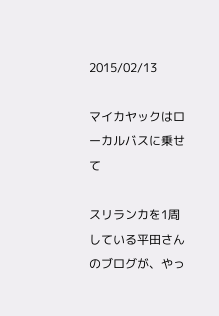2015/02/13

マイカヤックはローカルバスに乗せて

スリランカを1周している平田さんのブログが、やっ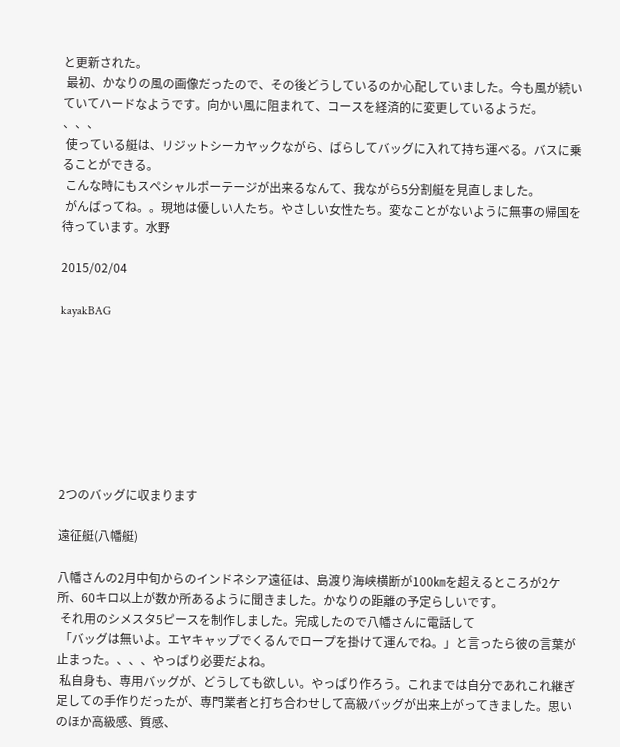と更新された。
 最初、かなりの風の画像だったので、その後どうしているのか心配していました。今も風が続いていてハードなようです。向かい風に阻まれて、コースを経済的に変更しているようだ。
、、、
 使っている艇は、リジットシーカヤックながら、ばらしてバッグに入れて持ち運べる。バスに乗ることができる。
 こんな時にもスペシャルポーテージが出来るなんて、我ながら5分割艇を見直しました。
 がんばってね。。現地は優しい人たち。やさしい女性たち。変なことがないように無事の帰国を待っています。水野

2015/02/04

kayakBAG








2つのバッグに収まります

遠征艇(八幡艇)

八幡さんの2月中旬からのインドネシア遠征は、島渡り海峡横断が100㎞を超えるところが2ケ所、60キロ以上が数か所あるように聞きました。かなりの距離の予定らしいです。
 それ用のシメスタ5ピースを制作しました。完成したので八幡さんに電話して
 「バッグは無いよ。エヤキャップでくるんでロープを掛けて運んでね。」と言ったら彼の言葉が止まった。、、、やっぱり必要だよね。
 私自身も、専用バッグが、どうしても欲しい。やっぱり作ろう。これまでは自分であれこれ継ぎ足しての手作りだったが、専門業者と打ち合わせして高級バッグが出来上がってきました。思いのほか高級感、質感、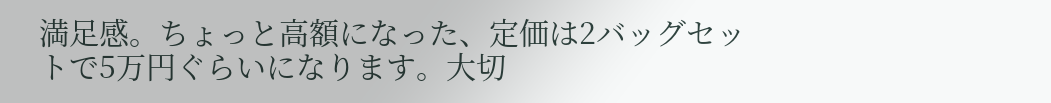満足感。ちょっと高額になった、定価は2バッグセットで5万円ぐらいになります。大切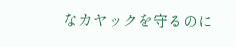なカヤックを守るのに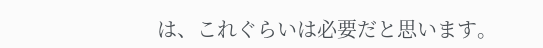は、これぐらいは必要だと思います。